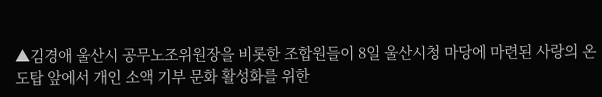▲김경애 울산시 공무노조위원장을 비롯한 조합원들이 8일 울산시청 마당에 마련된 사랑의 온도탑 앞에서 개인 소액 기부 문화 활성화를 위한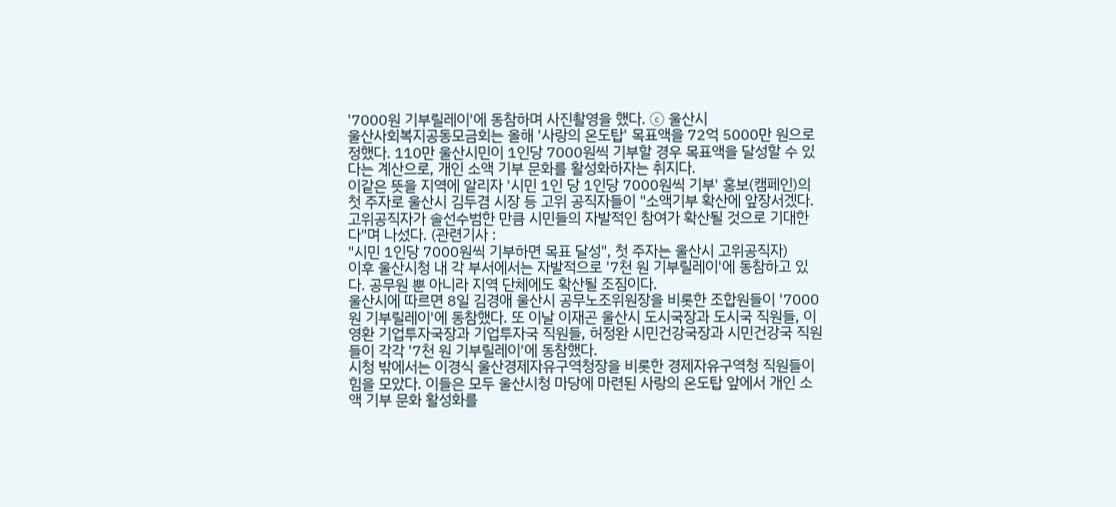'7000원 기부릴레이'에 동참하며 사진촬영을 했다. ⓒ 울산시
울산사회복지공동모금회는 올해 '사랑의 온도탑' 목표액을 72억 5000만 원으로 정했다. 110만 울산시민이 1인당 7000원씩 기부할 경우 목표액을 달성할 수 있다는 계산으로, 개인 소액 기부 문화를 활성화하자는 취지다.
이같은 뜻을 지역에 알리자 '시민 1인 당 1인당 7000원씩 기부' 홍보(캠페인)의 첫 주자로 울산시 김두겸 시장 등 고위 공직자들이 "소액기부 확산에 앞장서겠다. 고위공직자가 솔선수범한 만큼 시민들의 자발적인 참여가 확산될 것으로 기대한다"며 나섰다. (관련기사 :
"시민 1인당 7000원씩 기부하면 목표 달성", 첫 주자는 울산시 고위공직자)
이후 울산시청 내 각 부서에서는 자발적으로 '7천 원 기부릴레이'에 동참하고 있다. 공무원 뿐 아니라 지역 단체에도 확산될 조짐이다.
울산시에 따르면 8일 김경애 울산시 공무노조위원장을 비롯한 조합원들이 '7000원 기부릴레이'에 동참했다. 또 이날 이재곤 울산시 도시국장과 도시국 직원들, 이영환 기업투자국장과 기업투자국 직원들, 허정완 시민건강국장과 시민건강국 직원들이 각각 '7천 원 기부릴레이'에 동참했다.
시청 밖에서는 이경식 울산경제자유구역청장을 비롯한 경제자유구역청 직원들이 힘을 모았다. 이들은 모두 울산시청 마당에 마련된 사랑의 온도탑 앞에서 개인 소액 기부 문화 활성화를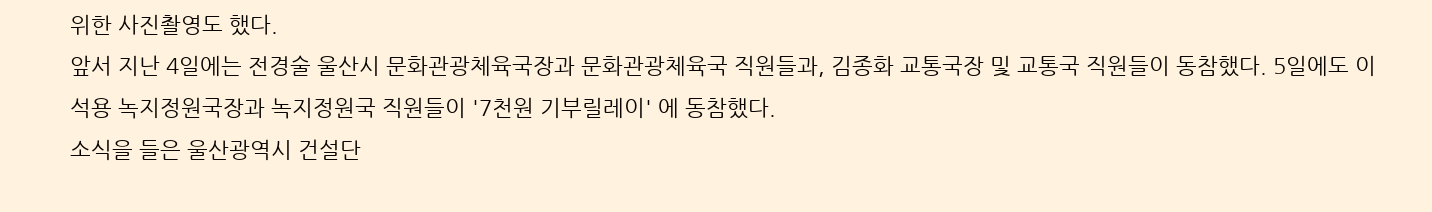위한 사진촬영도 했다.
앞서 지난 4일에는 전경술 울산시 문화관광체육국장과 문화관광체육국 직원들과, 김종화 교통국장 및 교통국 직원들이 동참했다. 5일에도 이석용 녹지정원국장과 녹지정원국 직원들이 '7천원 기부릴레이' 에 동참했다.
소식을 들은 울산광역시 건설단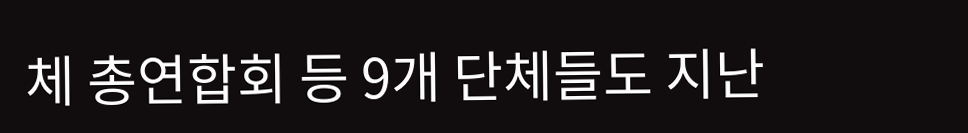체 총연합회 등 9개 단체들도 지난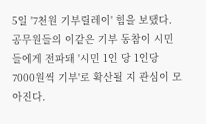5일 '7천원 기부릴레이' 힘을 보탰다.
공무원들의 이같은 기부 동참이 시민들에게 전파돼 '시민 1인 당 1인당 7000원씩 기부'로 확산될 지 관심이 모아진다.